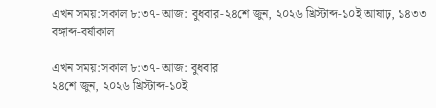এখন সময়:সকাল ৮:৩৭- আজ: বুধবার-২৪শে জুন, ২০২৬ খ্রিস্টাব্দ-১০ই আষাঢ়, ১৪৩৩ বঙ্গাব্দ-বর্ষাকাল

এখন সময়:সকাল ৮:৩৭- আজ: বুধবার
২৪শে জুন, ২০২৬ খ্রিস্টাব্দ-১০ই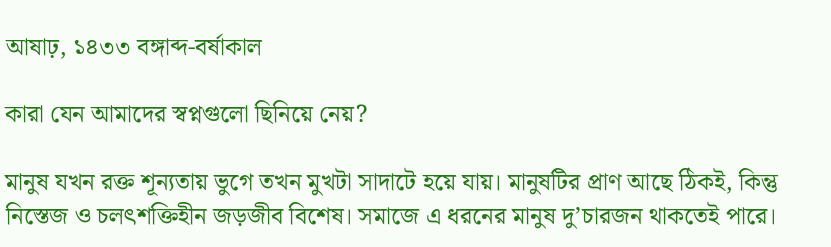আষাঢ়, ১৪৩৩ বঙ্গাব্দ-বর্ষাকাল

কারা যেন আমাদের স্বপ্নগুলো ছিনিয়ে নেয়?

মানুষ যখন রক্ত শূন্যতায় ভুগে তখন মুখটা সাদাটে হয়ে যায়। মানুষটির প্রাণ আছে ঠিকই, কিন্তু নিস্তেজ ও চলৎশক্তিহীন জড়জীব বিশেষ। সমাজে এ ধরনের মানুষ দু’চারজন থাকতেই পারে।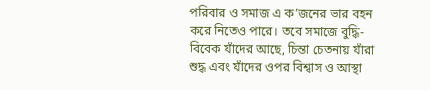পরিবার ও সমাজ এ ক’জনের ভার বহন করে নিতেও পারে। তবে সমাজে বুদ্ধি-বিবেক যাঁদের আছে, চিন্তা চেতনায় যাঁরা শুদ্ধ এবং যাঁদের ওপর বিশ্বাস ও আস্থা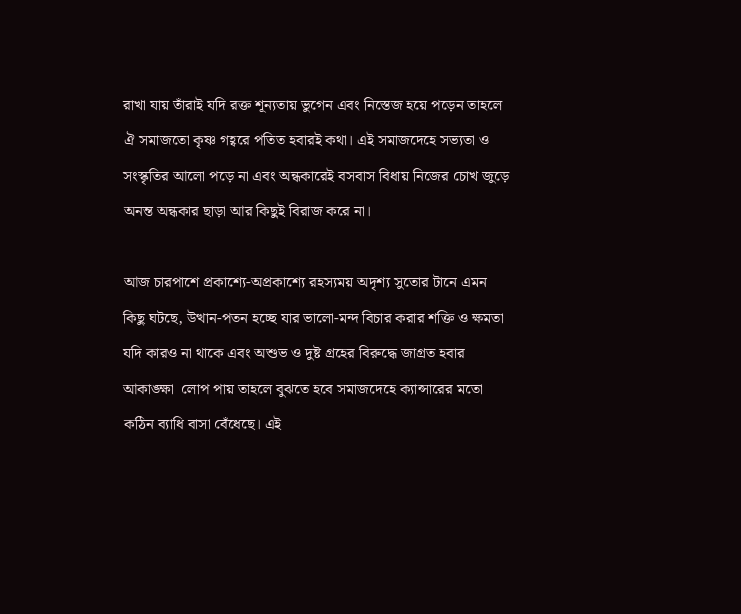রাখা যায় তাঁরাই যদি রক্ত শূন্যতায় ভুগেন এবং নিস্তেজ হয়ে পড়েন তাহলে ঐ সমাজতো কৃষ্ণ গহ্বরে পতিত হবারই কথা। এই সমাজদেহে সভ্যতা ও সংস্কৃতির আলো পড়ে না এবং অন্ধকারেই বসবাস বিধায় নিজের চোখ জুড়ে অনন্ত অন্ধকার ছাড়া আর কিছুই বিরাজ করে না।

আজ চারপাশে প্রকাশ্যে-অপ্রকাশ্যে রহস্যময় অদৃশ্য সুতোর টানে এমন কিছু ঘটছে, উত্থান-পতন হচ্ছে যার ভালো-মন্দ বিচার করার শক্তি ও ক্ষমতা যদি কারও না থাকে এবং অশুভ ও দুষ্ট গ্রহের বিরুদ্ধে জাগ্রত হবার আকাঙ্ক্ষা  লোপ পায় তাহলে বুঝতে হবে সমাজদেহে ক্যান্সারের মতো কঠিন ব্যাধি বাসা বেঁধেছে। এই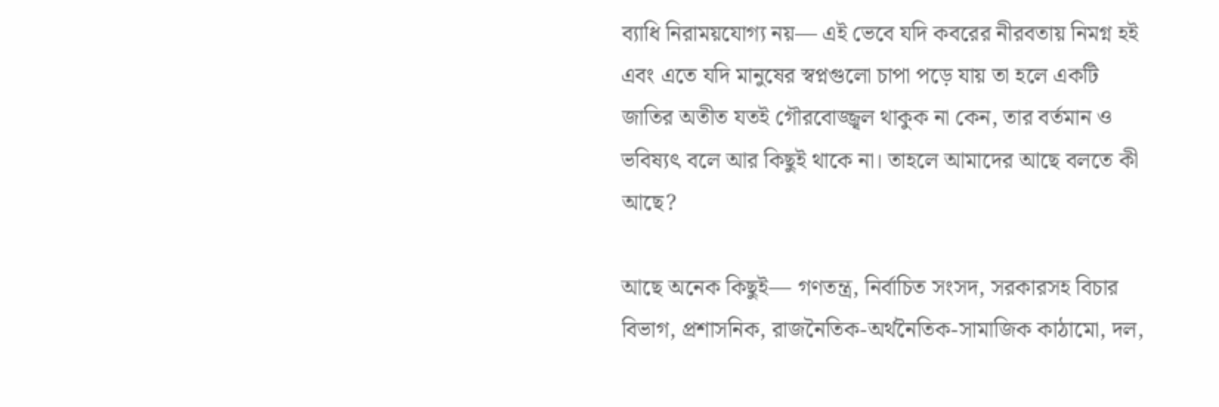ব্যাধি নিরাময়যোগ্য নয়— এই ভেবে যদি কবরের নীরবতায় নিমগ্ন হই এবং এতে যদি মানুষের স্বপ্নগুলো চাপা পড়ে যায় তা হলে একটি জাতির অতীত যতই গৌরবোজ্জ্বল থাকুক না কেন, তার বর্তমান ও ভবিষ্যৎ বলে আর কিছুই থাকে না। তাহলে আমাদের আছে বলতে কী আছে?

আছে অনেক কিছুই— গণতন্ত্র, নির্বাচিত সংসদ, সরকারসহ বিচার বিভাগ, প্রশাসনিক, রাজনৈতিক-অর্থনৈতিক-সামাজিক কাঠামো, দল,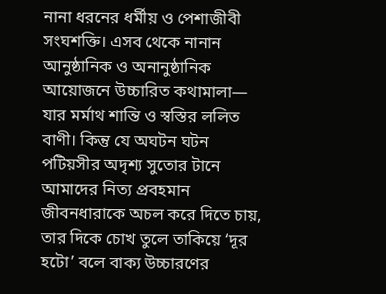নানা ধরনের ধর্মীয় ও পেশাজীবী সংঘশক্তি। এসব থেকে নানান আনুষ্ঠানিক ও অনানুষ্ঠানিক আয়োজনে উচ্চারিত কথামালা— যার মর্মাথ শান্তি ও স্বস্তির ললিত বাণী। কিন্তু যে অঘটন ঘটন পটিয়সীর অদৃশ্য সুতোর টানে আমাদের নিত্য প্রবহমান জীবনধারাকে অচল করে দিতে চায়, তার দিকে চোখ তুলে তাকিয়ে ‘দূর হটো’ বলে বাক্য উচ্চারণের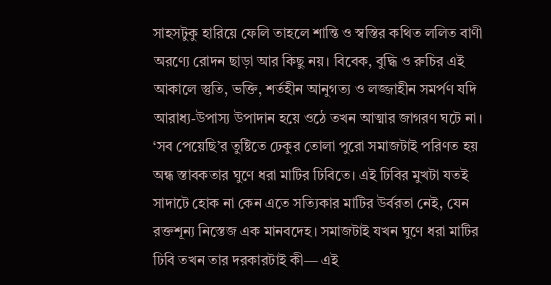সাহসটুকু হারিয়ে ফেলি তাহলে শান্তি ও স্বস্তির কথিত ললিত বাণী অরণ্যে রোদন ছাড়া আর কিছু নয়। বিবেক, বুদ্ধি ও রুচির এই আকালে স্তুতি, ভক্তি, শর্তহীন আনুগত্য ও লজ্জাহীন সমর্পণ যদি আরাধ্য-উপাস্য উপাদান হয়ে ওঠে তখন আত্মার জাগরণ ঘটে না। ‘সব পেয়েছি’র তুষ্টিতে ঢেকুর তোলা পুরো সমাজটাই পরিণত হয় অন্ধ স্তাবকতার ঘুণে ধরা মাটির ঢিবিতে। এই ঢিবির মুখটা যতই সাদাটে হোক না কেন এতে সত্যিকার মাটির উর্বরতা নেই, যেন রক্তশূন্য নিস্তেজ এক মানবদেহ। সমাজটাই যখন ঘুণে ধরা মাটির ঢিবি তখন তার দরকারটাই কী— এই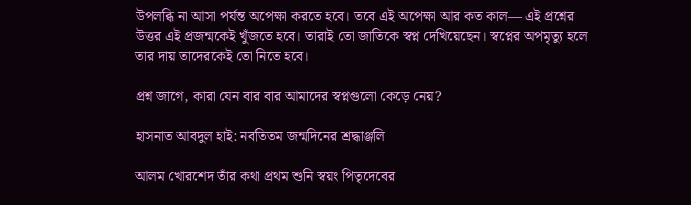উপলব্ধি না আসা পর্যন্ত অপেক্ষা করতে হবে। তবে এই অপেক্ষা আর কত কাল— এই প্রশ্নের উত্তর এই প্রজন্মকেই খুঁজতে হবে। তারাই তো জাতিকে স্বপ্ন দেখিয়েছেন। স্বপ্নের অপমৃত্যু হলে তার দায় তাদেরকেই তো নিতে হবে।

প্রশ্ন জাগে, কারা যেন বার বার আমাদের স্বপ্নগুলো কেড়ে নেয়?

হাসনাত আবদুল হাই: নবতিতম জন্মদিনের শ্রদ্ধাঞ্জলি

আলম খোরশেদ তাঁর কথা প্রথম শুনি স্বয়ং পিতৃদেবের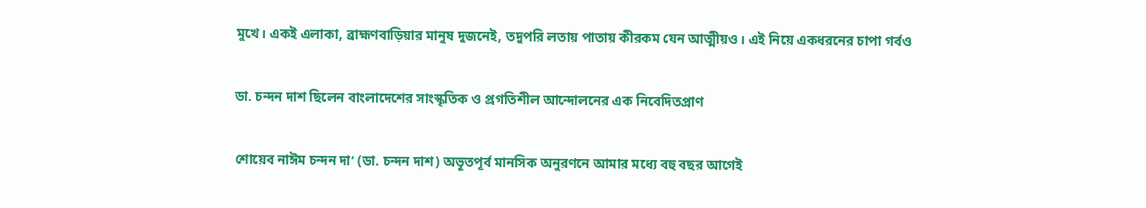মুখে। একই এলাকা, ব্রাহ্মণবাড়িয়ার মানুষ দুজনেই, তদুপরি লতায় পাতায় কীরকম যেন আত্মীয়ও। এই নিয়ে একধরনের চাপা গর্বও

ডা. চন্দন দাশ ছিলেন বাংলাদেশের সাংস্কৃতিক ও প্রগতিশীল আন্দোলনের এক নিবেদিতপ্রাণ

শোয়েব নাঈম চন্দন দা’ (ডা. চন্দন দাশ) অভূতপূর্ব মানসিক অনুরণনে আমার মধ্যে বহু বছর আগেই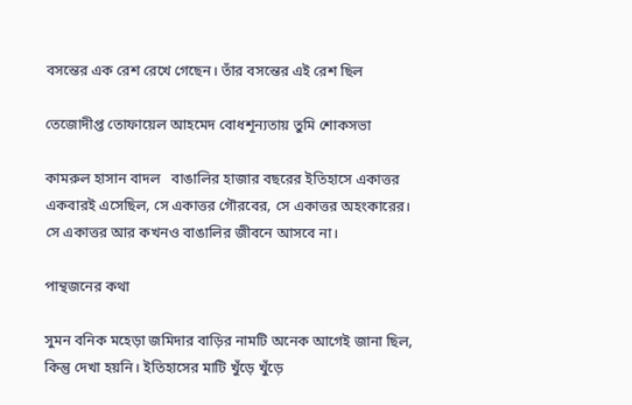বসন্তের এক রেশ রেখে গেছেন। তাঁর বসন্তের এই রেশ ছিল

তেজোদীপ্ত তোফায়েল আহমেদ বোধশূন্যতায় তুমি শোকসভা

কামরুল হাসান বাদল   বাঙালির হাজার বছরের ইতিহাসে একাত্তর একবারই এসেছিল, সে একাত্তর গৌরবের, সে একাত্তর অহংকারের। সে একাত্তর আর কখনও বাঙালির জীবনে আসবে না।

পান্থজনের কথা

সুমন বনিক মহেড়া জমিদার বাড়ির নামটি অনেক আগেই জানা ছিল, কিন্তু দেখা হয়নি। ইতিহাসের মাটি খুঁড়ে খুঁড়ে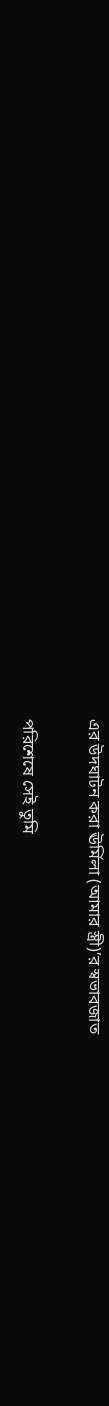এর উদঘাটন করা ঊর্মিলা (আমার স্ত্রী)’র স্বভাবজাত

পরিশেষে সেই তুমি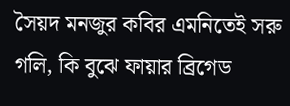সৈয়দ মনজুর কবির এমনিতেই সরু গলি, কি বুঝে ফায়ার ব্রিগেড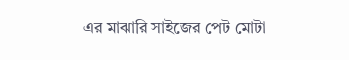এর মাঝারি সাইজের পেট মোটা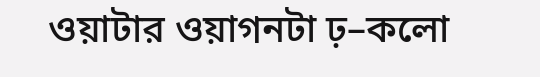ওয়াটার ওয়াগনটা ঢ়–কলো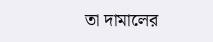তা দামালের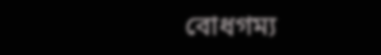বোধগম্য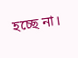হচ্ছে না।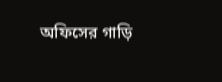অফিসের গাড়ি